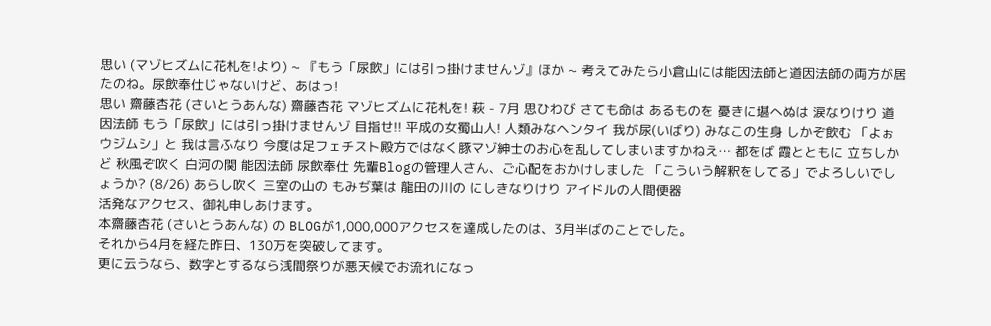思い (マゾヒズムに花札を!より) ~ 『もう「尿飲」には引っ掛けませんゾ』ほか ~ 考えてみたら小倉山には能因法師と道因法師の両方が居たのね。尿飲奉仕じゃないけど、あはっ!
思い 齋藤杏花 (さいとうあんな) 齋藤杏花 マゾヒズムに花札を! 萩 - 7月 思ひわび さても命は あるものを 憂きに堪へぬは 涙なりけり 道因法師 もう「尿飲」には引っ掛けませんゾ 目指せ!! 平成の女蜀山人! 人類みなヘンタイ 我が尿(いばり) みなこの生身 しかぞ飲む 「よぉウジムシ」と 我は言ふなり 今度は足フェチスト殿方ではなく豚マゾ紳士のお心を乱してしまいますかねえ… 都をば 霞とともに 立ちしかど 秋風ぞ吹く 白河の関 能因法師 尿飲奉仕 先輩Blogの管理人さん、ご心配をおかけしました 「こういう解釈をしてる」でよろしいでしょうか? (8/26) あらし吹く 三室の山の もみぢ葉は 龍田の川の にしきなりけり アイドルの人間便器
活発なアクセス、御礼申しあけます。
本齋藤杏花 (さいとうあんな) の BLOGが1,000,000アクセスを達成したのは、3月半ばのことでした。
それから4月を経た昨日、130万を突破してます。
更に云うなら、数字とするなら浅間祭りが悪天候でお流れになっ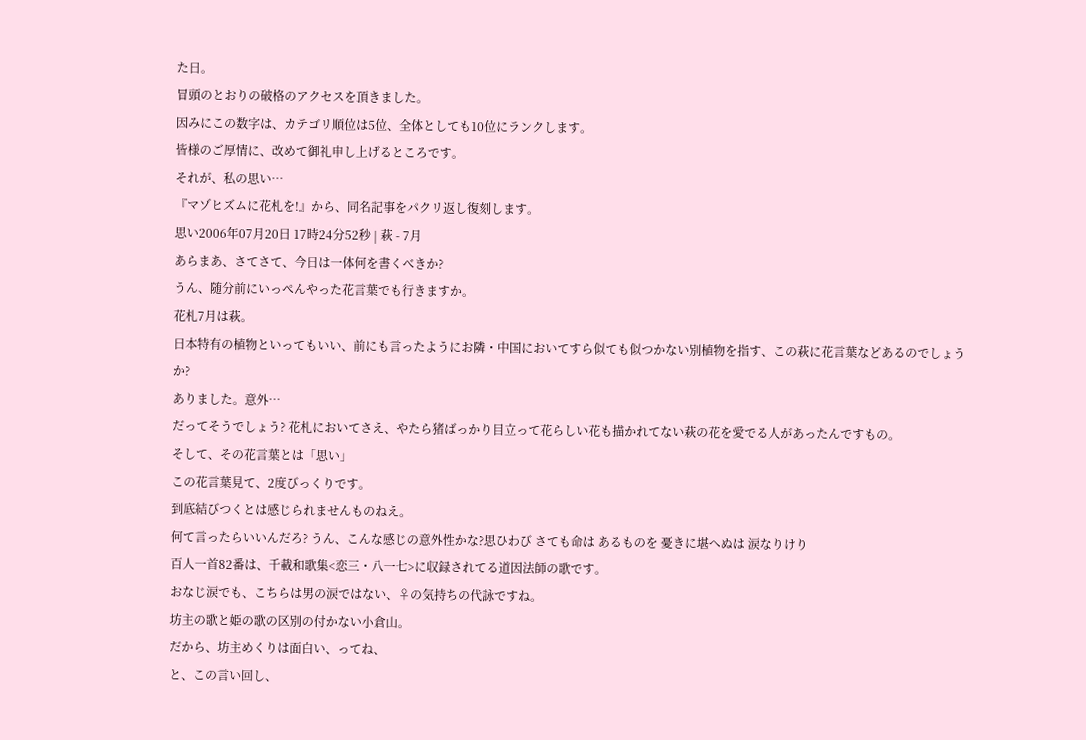た日。
冒頭のとおりの破格のアクセスを頂きました。
因みにこの数字は、カテゴリ順位は5位、全体としても10位にランクします。
皆様のご厚情に、改めて御礼申し上げるところです。
それが、私の思い…
『マゾヒズムに花札を!』から、同名記事をパクリ返し復刻します。
思い2006年07月20日 17時24分52秒 | 萩 - 7月
あらまあ、さてさて、今日は一体何を書くべきか?
うん、随分前にいっぺんやった花言葉でも行きますか。
花札7月は萩。
日本特有の植物といってもいい、前にも言ったようにお隣・中国においてすら似ても似つかない別植物を指す、この萩に花言葉などあるのでしょうか?
ありました。意外…
だってそうでしょう? 花札においてさえ、やたら猪ばっかり目立って花らしい花も描かれてない萩の花を愛でる人があったんですもの。
そして、その花言葉とは「思い」
この花言葉見て、2度びっくりです。
到底結びつくとは感じられませんものねえ。
何て言ったらいいんだろ? うん、こんな感じの意外性かな?思ひわび さても命は あるものを 憂きに堪へぬは 涙なりけり
百人一首82番は、千載和歌集<恋三・八一七>に収録されてる道因法師の歌です。
おなじ涙でも、こちらは男の涙ではない、♀の気持ちの代詠ですね。
坊主の歌と姫の歌の区別の付かない小倉山。
だから、坊主めくりは面白い、ってね、
と、この言い回し、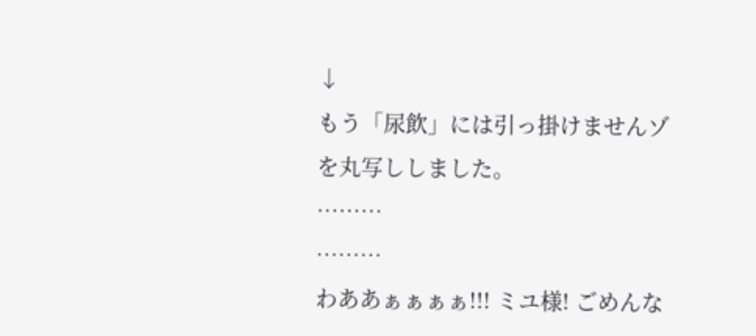↓
もう「尿飲」には引っ掛けませんゾ
を丸写ししました。
………
………
わああぁぁぁぁ!!! ミユ様! ごめんな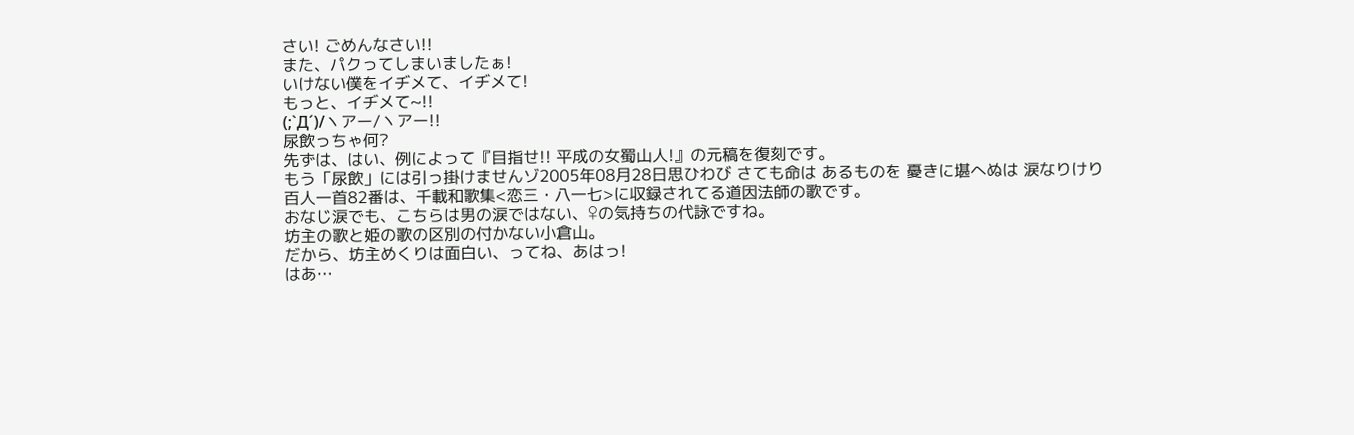さい! ごめんなさい!!
また、パクってしまいましたぁ!
いけない僕をイヂメて、イヂメて!
もっと、イヂメて~!!
(;`Д´)/ヽアー/ヽアー!!
尿飲っちゃ何?
先ずは、はい、例によって『目指せ!! 平成の女蜀山人!』の元稿を復刻です。
もう「尿飲」には引っ掛けませんゾ2005年08月28日思ひわび さても命は あるものを 憂きに堪へぬは 涙なりけり
百人一首82番は、千載和歌集<恋三・八一七>に収録されてる道因法師の歌です。
おなじ涙でも、こちらは男の涙ではない、♀の気持ちの代詠ですね。
坊主の歌と姫の歌の区別の付かない小倉山。
だから、坊主めくりは面白い、ってね、あはっ!
はあ…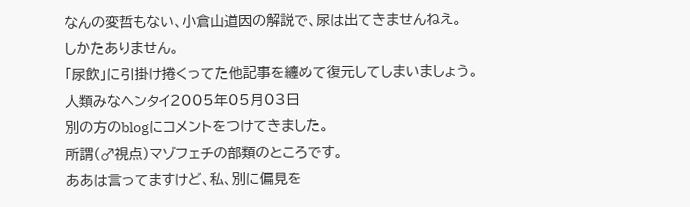なんの変哲もない、小倉山道因の解説で、尿は出てきませんねえ。
しかたありません。
「尿飲」に引掛け捲くってた他記事を纏めて復元してしまいましょう。
人類みなヘンタイ2005年05月03日
別の方のblogにコメントをつけてきました。
所謂(♂視点)マゾフェチの部類のところです。
ああは言ってますけど、私、別に偏見を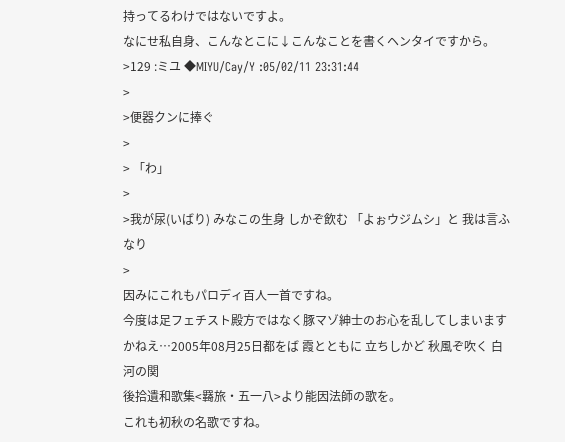持ってるわけではないですよ。
なにせ私自身、こんなとこに↓こんなことを書くヘンタイですから。
>129 :ミユ ◆MIYU/Cay/Y :05/02/11 23:31:44
>
>便器クンに捧ぐ
>
> 「わ」
>
>我が尿(いばり) みなこの生身 しかぞ飲む 「よぉウジムシ」と 我は言ふなり
>
因みにこれもパロディ百人一首ですね。
今度は足フェチスト殿方ではなく豚マゾ紳士のお心を乱してしまいますかねえ…2005年08月25日都をば 霞とともに 立ちしかど 秋風ぞ吹く 白河の関
後拾遺和歌集<羇旅・五一八>より能因法師の歌を。
これも初秋の名歌ですね。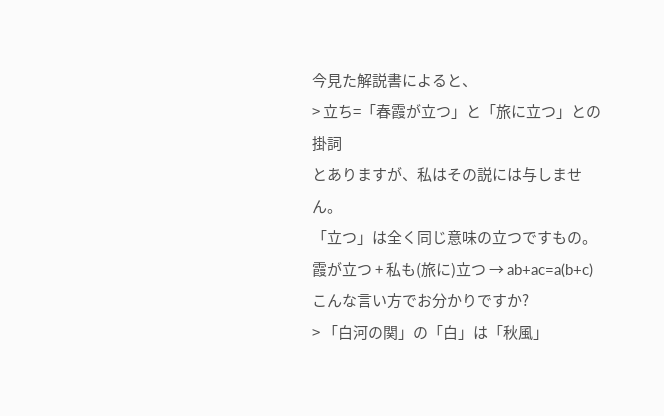今見た解説書によると、
> 立ち=「春霞が立つ」と「旅に立つ」との掛詞
とありますが、私はその説には与しません。
「立つ」は全く同じ意味の立つですもの。
霞が立つ + 私も(旅に)立つ → ab+ac=a(b+c)
こんな言い方でお分かりですか?
> 「白河の関」の「白」は「秋風」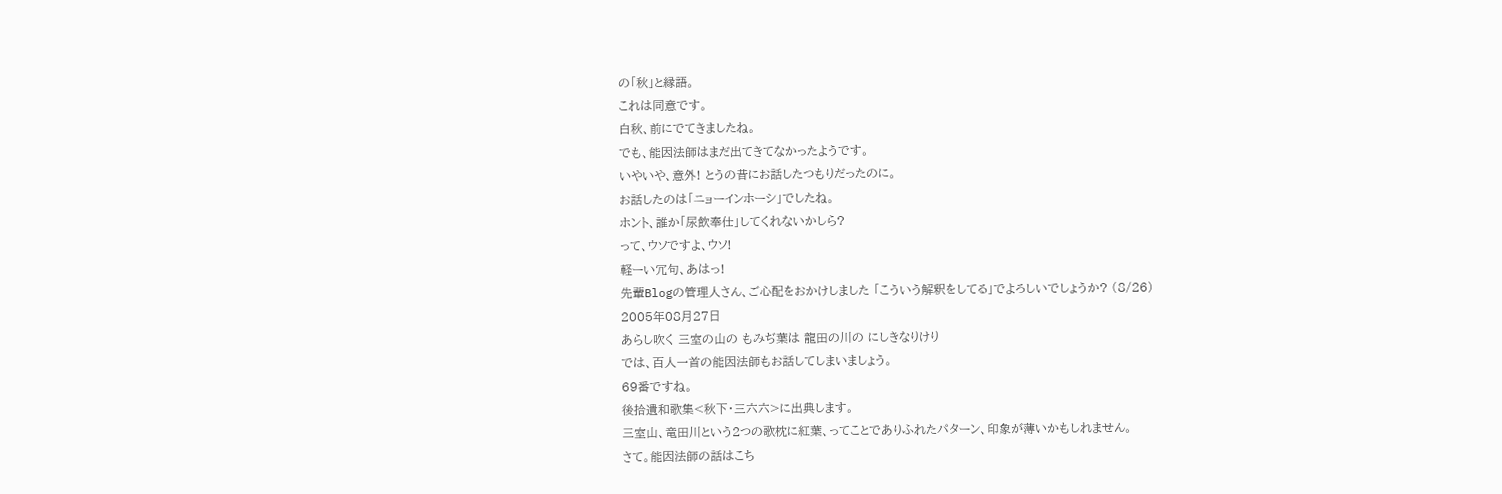の「秋」と縁語。
これは同意です。
白秋、前にでてきましたね。
でも、能因法師はまだ出てきてなかったようです。
いやいや、意外! とうの昔にお話したつもりだったのに。
お話したのは「ニョーインホーシ」でしたね。
ホント、誰か「尿飲奉仕」してくれないかしら?
って、ウソですよ、ウソ!
軽ーい冗句、あはっ!
先輩Blogの管理人さん、ご心配をおかけしました 「こういう解釈をしてる」でよろしいでしょうか? (8/26)
2005年08月27日
あらし吹く 三室の山の もみぢ葉は 龍田の川の にしきなりけり
では、百人一首の能因法師もお話してしまいましょう。
69番ですね。
後拾遺和歌集<秋下・三六六>に出典します。
三室山、竜田川という2つの歌枕に紅葉、ってことでありふれたパターン、印象が薄いかもしれません。
さて。能因法師の話はこち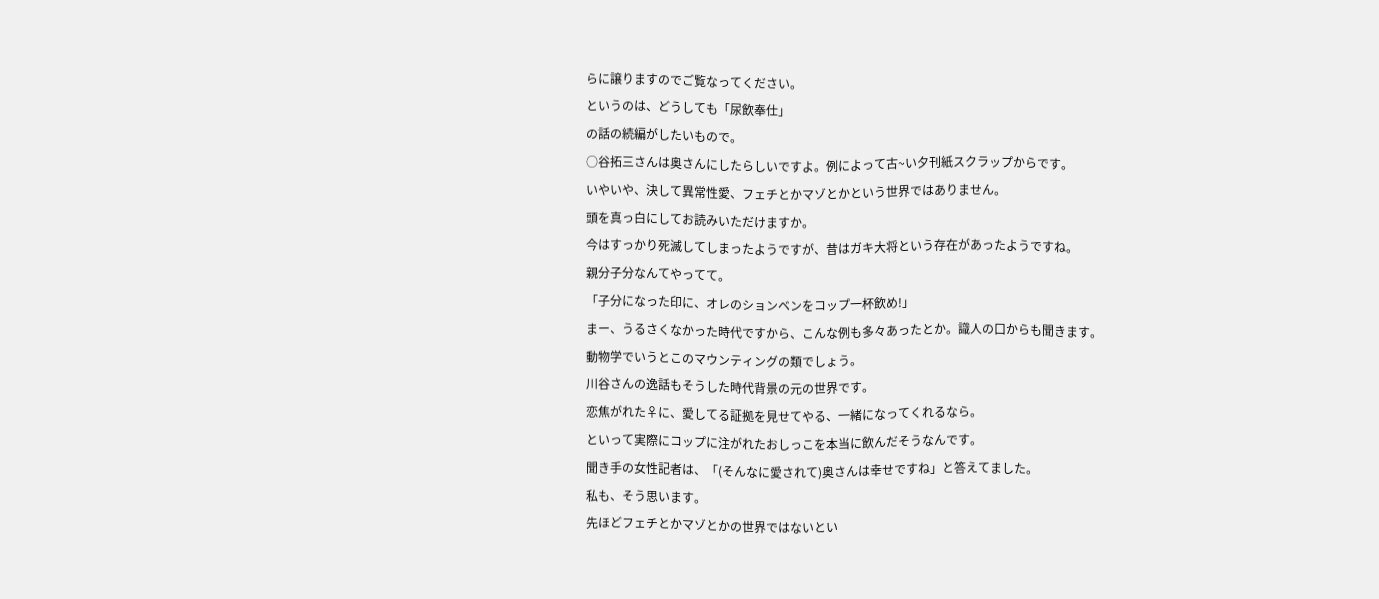らに譲りますのでご覧なってください。
というのは、どうしても「尿飲奉仕」
の話の続編がしたいもので。
○谷拓三さんは奥さんにしたらしいですよ。例によって古~い夕刊紙スクラップからです。
いやいや、決して異常性愛、フェチとかマゾとかという世界ではありません。
頭を真っ白にしてお読みいただけますか。
今はすっかり死滅してしまったようですが、昔はガキ大将という存在があったようですね。
親分子分なんてやってて。
「子分になった印に、オレのションベンをコップ一杯飲め!」
まー、うるさくなかった時代ですから、こんな例も多々あったとか。識人の口からも聞きます。
動物学でいうとこのマウンティングの類でしょう。
川谷さんの逸話もそうした時代背景の元の世界です。
恋焦がれた♀に、愛してる証拠を見せてやる、一緒になってくれるなら。
といって実際にコップに注がれたおしっこを本当に飲んだそうなんです。
聞き手の女性記者は、「(そんなに愛されて)奥さんは幸せですね」と答えてました。
私も、そう思います。
先ほどフェチとかマゾとかの世界ではないとい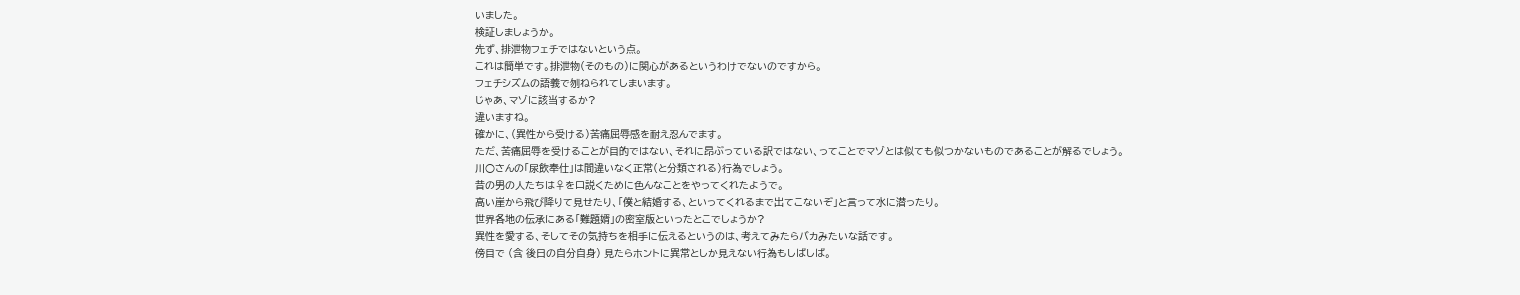いました。
検証しましょうか。
先ず、排泄物フェチではないという点。
これは簡単です。排泄物(そのもの)に関心があるというわけでないのですから。
フェチシズムの語義で刎ねられてしまいます。
じゃあ、マゾに該当するか?
違いますね。
確かに、(異性から受ける)苦痛屈辱感を耐え忍んでます。
ただ、苦痛屈辱を受けることが目的ではない、それに昂ぶっている訳ではない、ってことでマゾとは似ても似つかないものであることが解るでしょう。
川○さんの「尿飲奉仕」は間違いなく正常(と分類される)行為でしょう。
昔の男の人たちは♀を口説くために色んなことをやってくれたようで。
高い崖から飛び降りて見せたり、「僕と結婚する、といってくれるまで出てこないぞ」と言って水に潜ったり。
世界各地の伝承にある「難題婿」の密室版といったとこでしょうか?
異性を愛する、そしてその気持ちを相手に伝えるというのは、考えてみたらバカみたいな話です。
傍目で (含 後日の自分自身) 見たらホントに異常としか見えない行為もしばしば。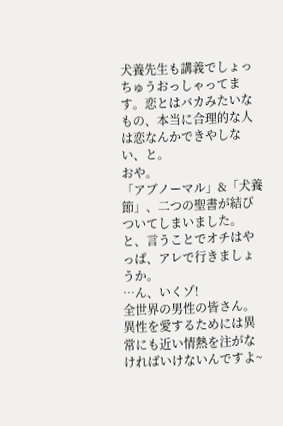犬養先生も講義でしょっちゅうおっしゃってます。恋とはバカみたいなもの、本当に合理的な人は恋なんかできやしない、と。
おや。
「アブノーマル」&「犬養節」、二つの聖書が結びついてしまいました。
と、言うことでオチはやっぱ、アレで行きましょうか。
…ん、いくゾ!
全世界の男性の皆さん。
異性を愛するためには異常にも近い情熱を注がなければいけないんですよ~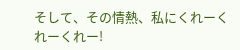そして、その情熱、私にくれーくれーくれー!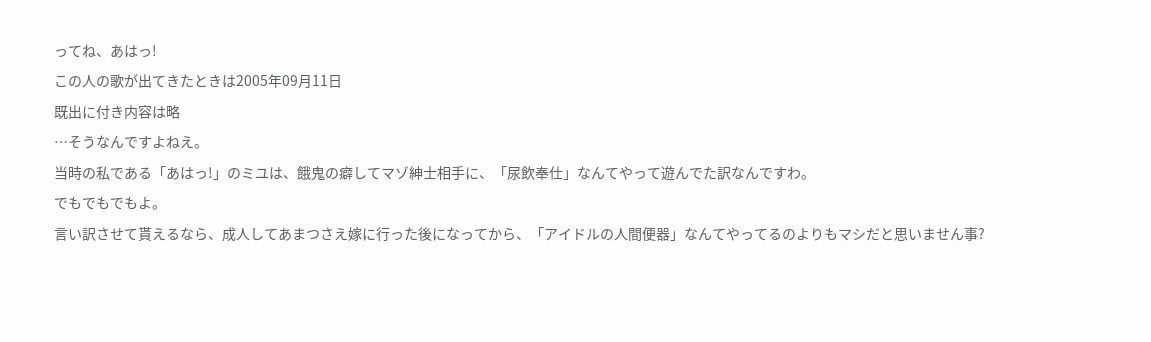ってね、あはっ!
この人の歌が出てきたときは2005年09月11日
既出に付き内容は略
…そうなんですよねえ。
当時の私である「あはっ!」のミユは、餓鬼の癖してマゾ紳士相手に、「尿飲奉仕」なんてやって遊んでた訳なんですわ。
でもでもでもよ。
言い訳させて貰えるなら、成人してあまつさえ嫁に行った後になってから、「アイドルの人間便器」なんてやってるのよりもマシだと思いません事?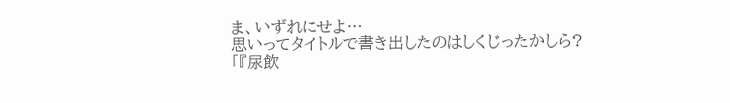ま、いずれにせよ…
思いってタイトルで書き出したのはしくじったかしら?
「『尿飲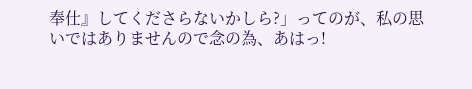奉仕』してくださらないかしら?」ってのが、私の思いではありませんので念の為、あはっ!